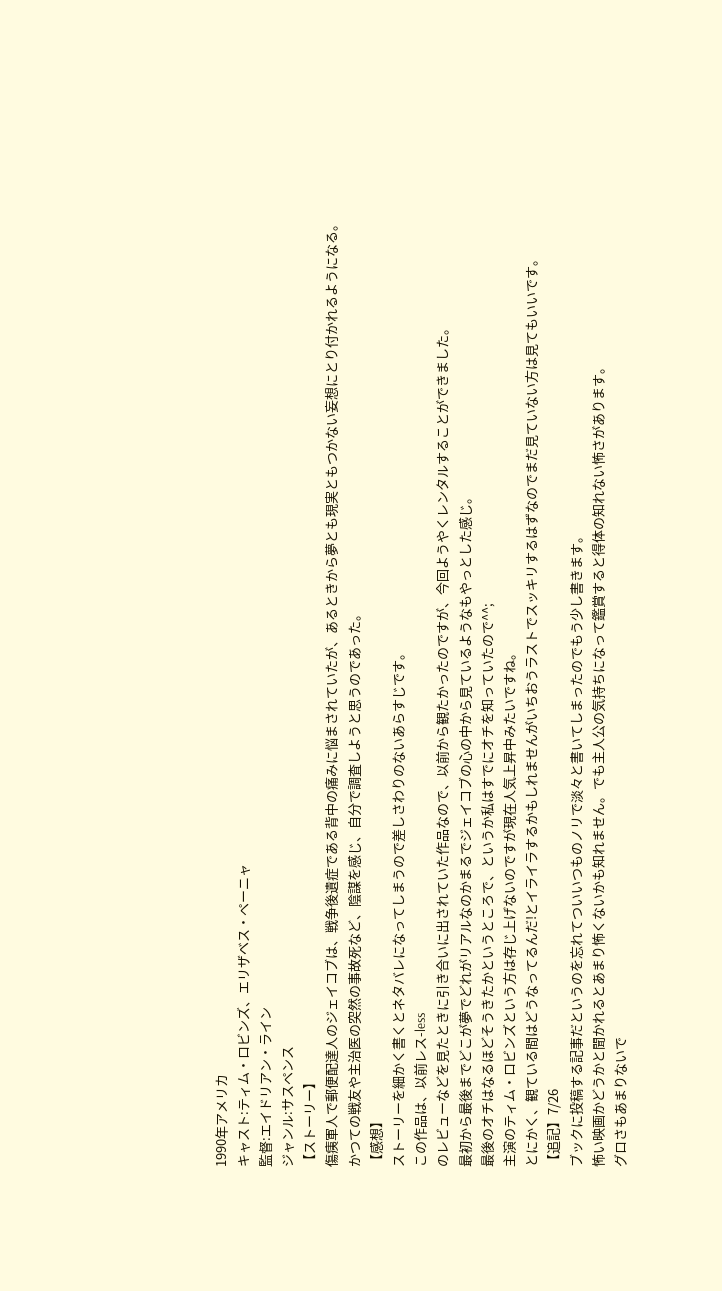1990年アメリカ
キャスト:ティム・ロビンズ、エリザベス・ペーニャ
監督:エイドリアン・ライン
ジャンル:サスペンス
【ストーリー】
傷痍軍人で郵便配達人のジェイコブは、戦争後遺症である背中の痛みに悩まされていたが、あるときから夢とも現実ともつかない妄想にとり付かれるようになる。
かつての戦友や主治医の突然の事故死など、陰謀を感じ、自分で調査しようと思うのであった。
【感想】
ストーリーを細かく書くとネタバレになってしまうので差しさわりのないあらすじです。
この作品は、以前レス-less
のレビューなどを見たときに引き合いに出されていた作品なので、以前から観たかったのですが、今回ようやくレンタルすることができました。
最初から最後までどこが夢でどれがリアルなのかまるでジェイコブの心の中から見ているようなもやっとした感じ。
最後のオチはなるほどそうきたかというところで、というか私はすでにオチを知っていたので^^;
主演のティム・ロビンズという方は存じ上げないのですが現在人気上昇中みたいですね。
とにかく、観ている間はどうなってるんだ!とイライラするかもしれませんがいちおうラストでスッキリするはずなのでまだ見ていない方は見てもいいです。
【追記】7/26
ブックに投稿する記事だというのを忘れてついいつものノリで淡々と書いてしまったのでもう少し書きます。
怖い映画かどうかと聞かれるとあまり怖くないかも知れません。でも主人公の気持ちになって鑑賞すると得体の知れない怖さがあります。
グロさもあまりないで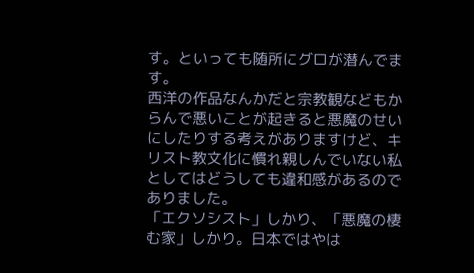す。といっても随所にグロが潜んでます。
西洋の作品なんかだと宗教観などもからんで悪いことが起きると悪魔のせいにしたりする考えがありますけど、キリスト教文化に慣れ親しんでいない私としてはどうしても違和感があるのでありました。
「エクソシスト」しかり、「悪魔の棲む家」しかり。日本ではやは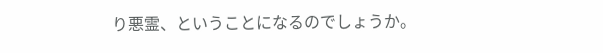り悪霊、ということになるのでしょうか。